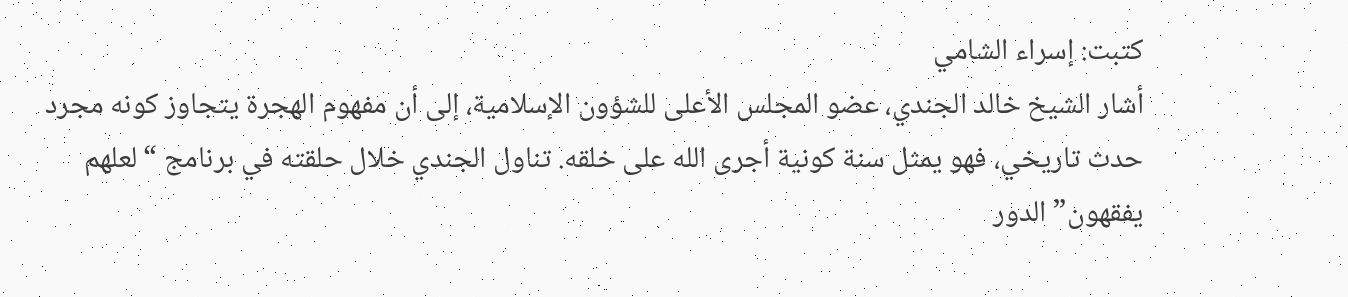كتبت: إسراء الشامي
أشار الشيخ خالد الجندي، عضو المجلس الأعلى للشؤون الإسلامية، إلى أن مفهوم الهجرة يتجاوز كونه مجرد حدث تاريخي، فهو يمثل سنة كونية أجرى الله على خلقه. تناول الجندي خلال حلقته في برنامج “لعلهم يفقهون” الدور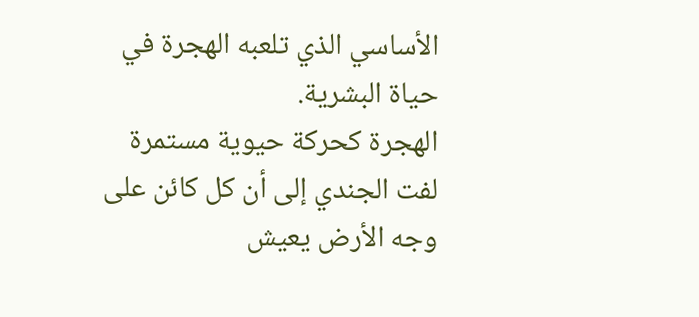الأساسي الذي تلعبه الهجرة في حياة البشرية.
الهجرة كحركة حيوية مستمرة
لفت الجندي إلى أن كل كائن على وجه الأرض يعيش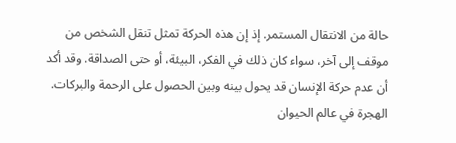حالة من الانتقال المستمر. إذ إن هذه الحركة تمثل تنقل الشخص من موقف إلى آخر، سواء كان ذلك في الفكر، البيئة، أو حتى الصداقة. وقد أكد أن عدم حركة الإنسان قد يحول بينه وبين الحصول على الرحمة والبركات.
الهجرة في عالم الحيوان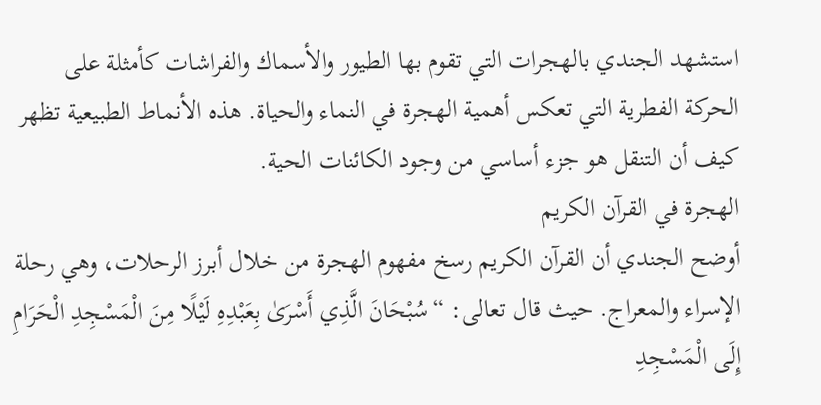استشهد الجندي بالهجرات التي تقوم بها الطيور والأسماك والفراشات كأمثلة على الحركة الفطرية التي تعكس أهمية الهجرة في النماء والحياة. هذه الأنماط الطبيعية تظهر كيف أن التنقل هو جزء أساسي من وجود الكائنات الحية.
الهجرة في القرآن الكريم
أوضح الجندي أن القرآن الكريم رسخ مفهوم الهجرة من خلال أبرز الرحلات، وهي رحلة الإسراء والمعراج. حيث قال تعالى: “سُبْحَانَ الَّذِي أَسْرَىٰ بِعَبْدِهِ لَيْلًا مِنَ الْمَسْجِدِ الْحَرَامِ إِلَى الْمَسْجِدِ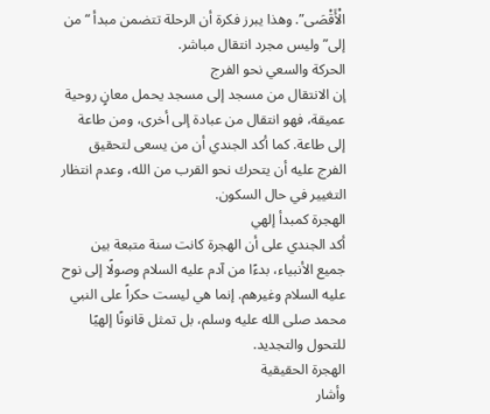الْأَقْصَى”. وهذا يبرز فكرة أن الرحلة تتضمن مبدأ “من إلى” وليس مجرد انتقال مباشر.
الحركة والسعي نحو الفرج
إن الانتقال من مسجد إلى مسجد يحمل معانٍ روحية عميقة، فهو انتقال من عبادة إلى أخرى، ومن طاعة إلى طاعة. كما أكد الجندي أن من يسعى لتحقيق الفرج عليه أن يتحرك نحو القرب من الله، وعدم انتظار التغيير في حال السكون.
الهجرة كمبدأ إلهي
أكد الجندي على أن الهجرة كانت سنة متبعة بين جميع الأنبياء، بدءًا من آدم عليه السلام وصولًا إلى نوح عليه السلام وغيرهم. إنما هي ليست حكراً على النبي محمد صلى الله عليه وسلم، بل تمثل قانونًا إلهيًا للتحول والتجديد.
الهجرة الحقيقية
وأشار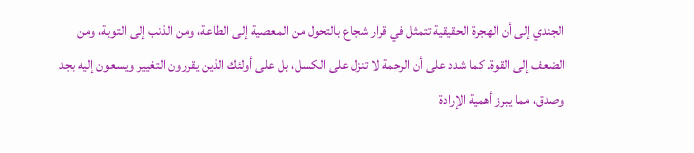الجندي إلى أن الهجرة الحقيقية تتمثل في قرار شجاع بالتحول من المعصية إلى الطاعة، ومن الذنب إلى التوبة، ومن الضعف إلى القوة. كما شدد على أن الرحمة لا تنزل على الكسل، بل على أولئك الذين يقررون التغيير ويسعون إليه بجد وصدق، مما يبرز أهمية الإرادة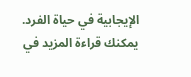الإيجابية في حياة الفرد.
يمكنك قراءة المزيد في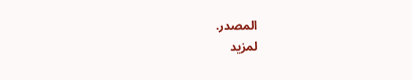المصدر.
لمزيد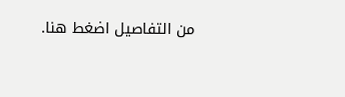من التفاصيل اضغط هنا.